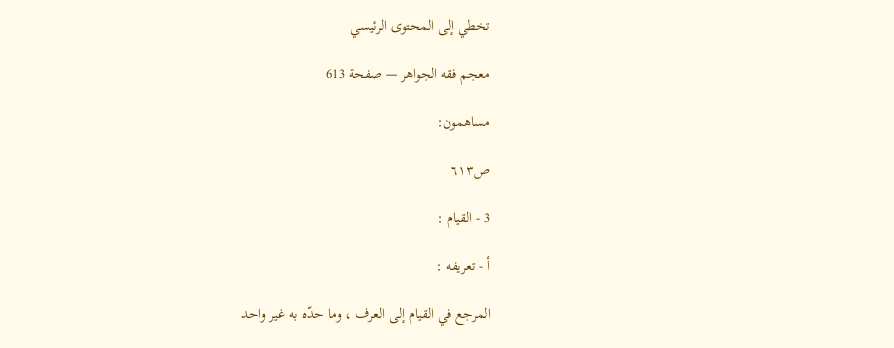تخطي إلى المحتوى الرئيسي

معجم فقه الجواهر — صفحة 613

مساهمون:

ص٦١٣

3 - القيام :

أ - تعريفه :

المرجع في القيام إلى العرف ، وما حدّه به غير واحد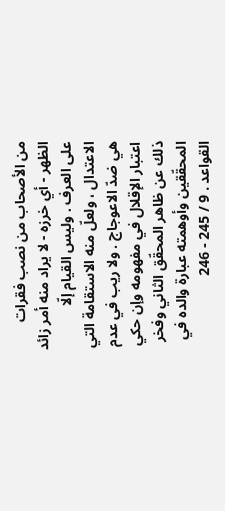من الأصحاب من نصب فقرات الظهر - أي خرزه - لا يراد منه أمر زائد على العرف . وليس القيام إلّا الاعتدال ، ولعلّ منه الاستقامة التي هي ضدّ الاعوجاج . ولا ريب في عدم اعتبار الإقلال في مفهومه وإن حكي ذلك عن ظاهر المحقّق الثاني وفخر المحقّقين وأوهمته عبارة والده في القواعد . 9 / 245 - 246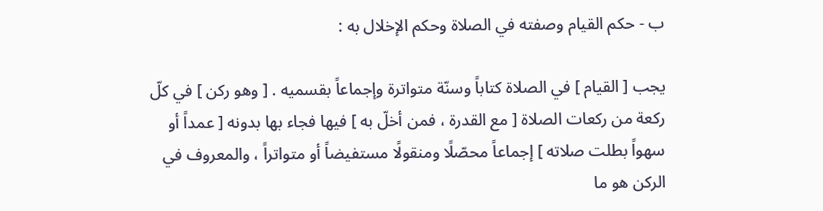ب - حكم القيام وصفته في الصلاة وحكم الإخلال به :

يجب [ القيام ] في الصلاة كتاباً وسنّة متواترة وإجماعاً بقسميه . [ وهو ركن ] في كلّ ركعة من ركعات الصلاة [ مع القدرة ، فمن أخلّ به ] فيها فجاء بها بدونه [ عمداً أو سهواً بطلت صلاته ] إجماعاً محصّلًا ومنقولًا مستفيضاً أو متواتراً ، والمعروف في الركن هو ما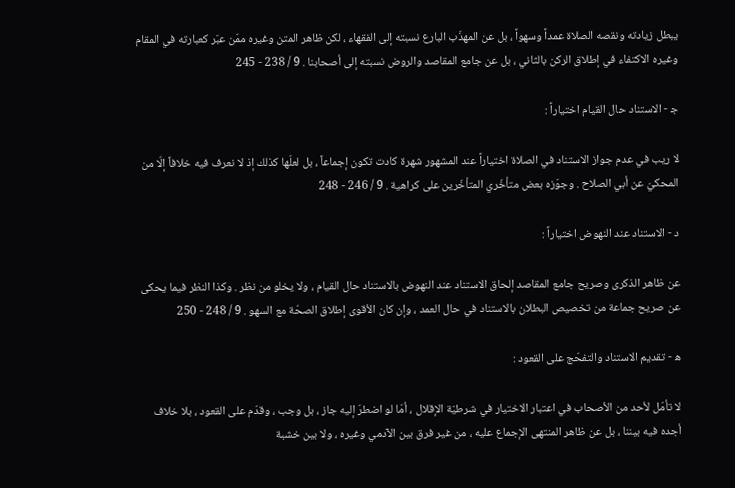يبطل زيادته ونقصه الصلاة عمداً وسهواً ، بل عن المهذّب البارع نسبته إلى الفقهاء ، لكن ظاهر المتن وغيره ممّن عبّر كعبارته في المقام وغيره الاكتفاء في إطلاق الركن بالثاني ، بل عن جامع المقاصد والروض نسبته إلى أصحابنا . 9 / 238 - 245

ج‍ - الاستناد حال القيام اختياراً :

لا ريب في عدم جواز الاستناد في الصلاة اختياراً عند المشهور شهرة كادت تكون إجماعاً ، بل لعلّها كذلك إذ لا نعرف فيه خلافاً إلّا من المحكيّ عن أبي الصلاح . وجوّزه بعض متأخّري المتأخّرين على كراهية . 9 / 246 - 248

د - الاستناد عند النهوض اختياراً :

عن ظاهر الذكرى وصريح جامع المقاصد إلحاق الاستناد عند النهوض بالاستناد حال القيام ، ولا يخلو من نظر . وكذا النظر فيما يحكى عن صريح جماعة من تخصيص البطلان بالاستناد في حال العمد ، وإن كان الأقوى إطلاق الصحّة مع السهو . 9 / 248 - 250

ه‍ - تقديم الاستناد والتفحّج على القعود :

لا تأمّل لأحد من الأصحاب في اعتبار الاختيار في شرطيّة الإقلال ، أمّا لو اضطرّ إليه جاز ، بل وجب ، وقدّم على القعود ، بلا خلاف أجده فيه بيننا ، بل عن ظاهر المنتهى الإجماع عليه ، من غير فرق بين الآدمي وغيره ، ولا بين خشبة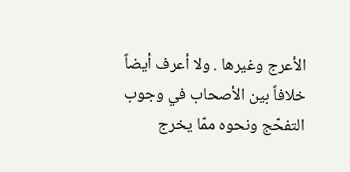الأعرج وغيرها . ولا أعرف أيضاً خلافاً بين الأصحاب في وجوب التفحّج ونحوه ممّا يخرج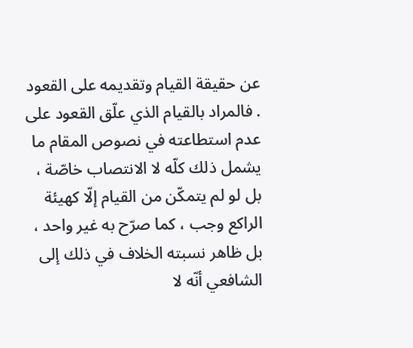عن حقيقة القيام وتقديمه على القعود . فالمراد بالقيام الذي علّق القعود على عدم استطاعته في نصوص المقام ما يشمل ذلك كلّه لا الانتصاب خاصّة ، بل لو لم يتمكّن من القيام إلّا كهيئة الراكع وجب ، كما صرّح به غير واحد ، بل ظاهر نسبته الخلاف في ذلك إلى الشافعي أنّه لا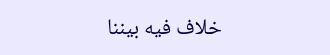خلاف فيه بيننا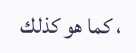، كما هو كذلك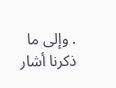. وإلى ما ذكرنا أشار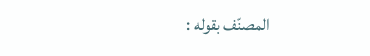المصنّف بقوله :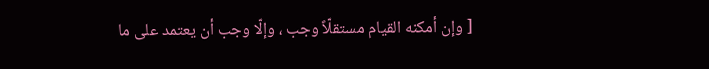[ وإن أمكنه القيام مستقلّاً وجب ، وإلّا وجب أن يعتمد على ما